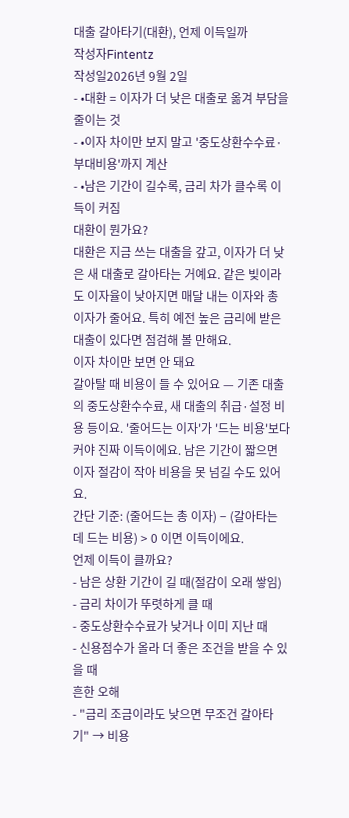대출 갈아타기(대환), 언제 이득일까
작성자Fintentz
작성일2026년 9월 2일
- •대환 = 이자가 더 낮은 대출로 옮겨 부담을 줄이는 것
- •이자 차이만 보지 말고 '중도상환수수료·부대비용'까지 계산
- •남은 기간이 길수록, 금리 차가 클수록 이득이 커짐
대환이 뭔가요?
대환은 지금 쓰는 대출을 갚고, 이자가 더 낮은 새 대출로 갈아타는 거예요. 같은 빚이라도 이자율이 낮아지면 매달 내는 이자와 총 이자가 줄어요. 특히 예전 높은 금리에 받은 대출이 있다면 점검해 볼 만해요.
이자 차이만 보면 안 돼요
갈아탈 때 비용이 들 수 있어요 — 기존 대출의 중도상환수수료, 새 대출의 취급·설정 비용 등이요. '줄어드는 이자'가 '드는 비용'보다 커야 진짜 이득이에요. 남은 기간이 짧으면 이자 절감이 작아 비용을 못 넘길 수도 있어요.
간단 기준: (줄어드는 총 이자) − (갈아타는 데 드는 비용) > 0 이면 이득이에요.
언제 이득이 클까요?
- 남은 상환 기간이 길 때(절감이 오래 쌓임)
- 금리 차이가 뚜렷하게 클 때
- 중도상환수수료가 낮거나 이미 지난 때
- 신용점수가 올라 더 좋은 조건을 받을 수 있을 때
흔한 오해
- "금리 조금이라도 낮으면 무조건 갈아타기" → 비용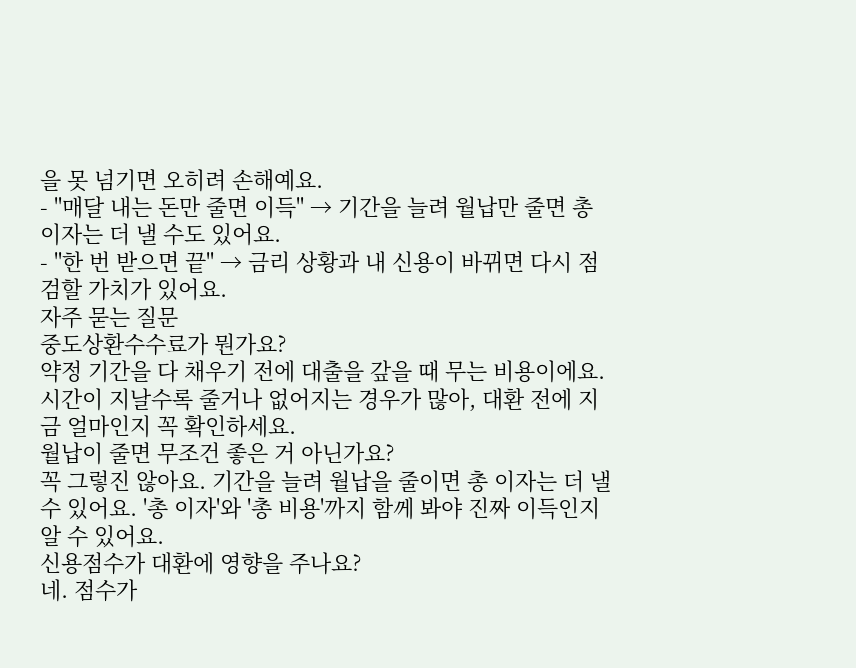을 못 넘기면 오히려 손해예요.
- "매달 내는 돈만 줄면 이득" → 기간을 늘려 월납만 줄면 총 이자는 더 낼 수도 있어요.
- "한 번 받으면 끝" → 금리 상황과 내 신용이 바뀌면 다시 점검할 가치가 있어요.
자주 묻는 질문
중도상환수수료가 뭔가요?
약정 기간을 다 채우기 전에 대출을 갚을 때 무는 비용이에요. 시간이 지날수록 줄거나 없어지는 경우가 많아, 대환 전에 지금 얼마인지 꼭 확인하세요.
월납이 줄면 무조건 좋은 거 아닌가요?
꼭 그렇진 않아요. 기간을 늘려 월납을 줄이면 총 이자는 더 낼 수 있어요. '총 이자'와 '총 비용'까지 함께 봐야 진짜 이득인지 알 수 있어요.
신용점수가 대환에 영향을 주나요?
네. 점수가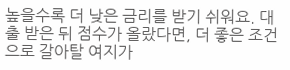높을수록 더 낮은 금리를 받기 쉬워요. 대출 받은 뒤 점수가 올랐다면, 더 좋은 조건으로 갈아탈 여지가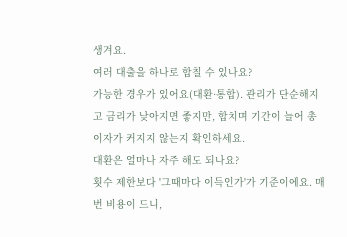생겨요.
여러 대출을 하나로 합칠 수 있나요?
가능한 경우가 있어요(대환·통합). 관리가 단순해지고 금리가 낮아지면 좋지만, 합치며 기간이 늘어 총 이자가 커지지 않는지 확인하세요.
대환은 얼마나 자주 해도 되나요?
횟수 제한보다 '그때마다 이득인가'가 기준이에요. 매번 비용이 드니,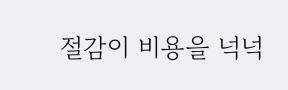절감이 비용을 넉넉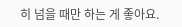히 넘을 때만 하는 게 좋아요.